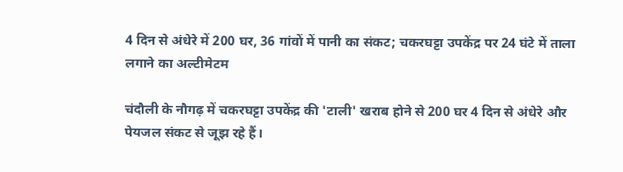4 दिन से अंधेरे में 200 घर, 36 गांवों में पानी का संकट; चकरघट्टा उपकेंद्र पर 24 घंटे में ताला लगाने का अल्टीमेटम

चंदौली के नौगढ़ में चकरघट्टा उपकेंद्र की 'टाली' खराब होने से 200 घर 4 दिन से अंधेरे और पेयजल संकट से जूझ रहे हैं।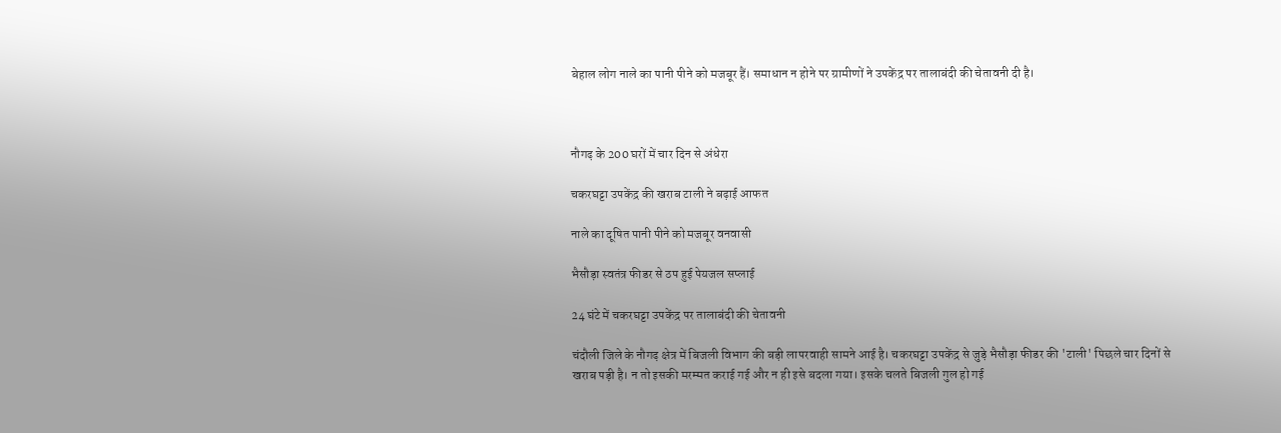बेहाल लोग नाले का पानी पीने को मजबूर हैं। समाधान न होने पर ग्रामीणों ने उपकेंद्र पर तालाबंदी की चेतावनी दी है।



नौगढ़ के 200 घरों में चार दिन से अंधेरा

चकरघट्टा उपकेंद्र की खराब टाली ने बढ़ाई आफत

नाले का दूषित पानी पीने को मजबूर वनवासी

भैसौड़ा स्वतंत्र फीडर से ठप हुई पेयजल सप्लाई

24 घंटे में चकरघट्टा उपकेंद्र पर तालाबंदी की चेतावनी

चंदौली जिले के नौगढ़ क्षेत्र में बिजली विभाग की बड़ी लापरवाही सामने आई है। चकरघट्टा उपकेंद्र से जुड़े भैसौड़ा फीडर की 'टाली' पिछले चार दिनों से खराब पड़ी है। न तो इसकी मरम्मत कराई गई और न ही इसे बदला गया। इसके चलते बिजली गुल हो गई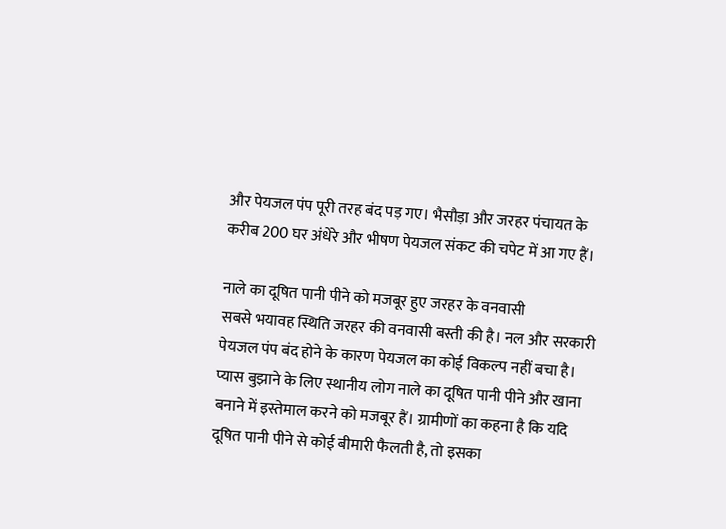और पेयजल पंप पूरी तरह बंद पड़ गए। भैसौड़ा और जरहर पंचायत के करीब 200 घर अंधेरे और भीषण पेयजल संकट की चपेट में आ गए हैं।

नाले का दूषित पानी पीने को मजबूर हुए जरहर के वनवासी
सबसे भयावह स्थिति जरहर की वनवासी बस्ती की है। नल और सरकारी पेयजल पंप बंद होने के कारण पेयजल का कोई विकल्प नहीं बचा है। प्यास बुझाने के लिए स्थानीय लोग नाले का दूषित पानी पीने और खाना बनाने में इस्तेमाल करने को मजबूर हैं। ग्रामीणों का कहना है कि यदि दूषित पानी पीने से कोई बीमारी फैलती है, तो इसका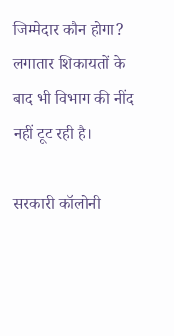जिम्मेदार कौन होगा? लगातार शिकायतों के बाद भी विभाग की नींद नहीं टूट रही है।

सरकारी कॉलोनी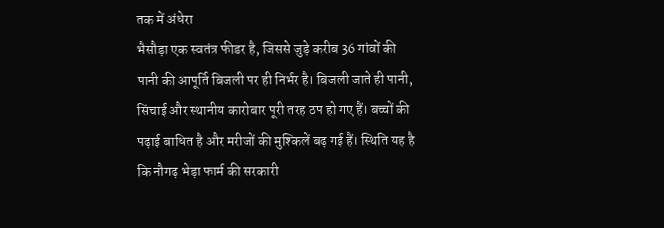तक में अंधेरा
भैसौड़ा एक स्वतंत्र फीडर है, जिससे जुड़े करीब 36 गांवों की पानी की आपूर्ति बिजली पर ही निर्भर है। बिजली जाते ही पानी, सिंचाई और स्थानीय कारोबार पूरी तरह ठप हो गए हैं। बच्चों की पढ़ाई बाधित है और मरीजों की मुश्किलें बढ़ गई हैं। स्थिति यह है कि नौगढ़ भेड़ा फार्म की सरकारी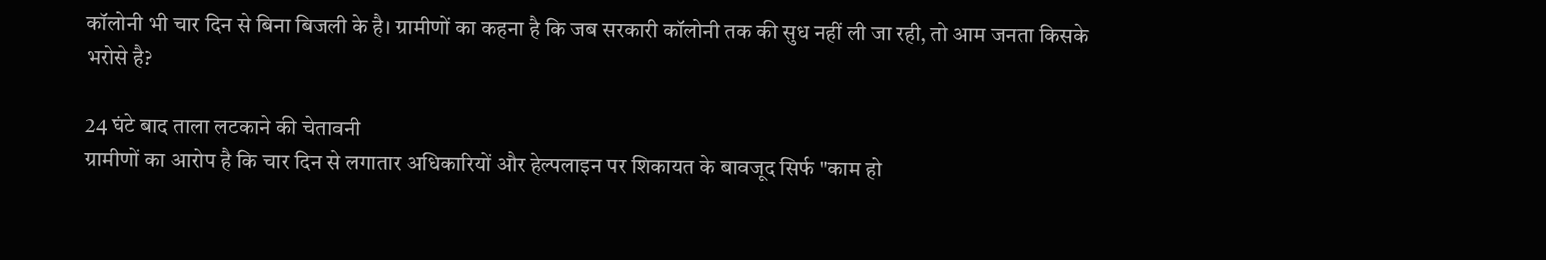कॉलोनी भी चार दिन से बिना बिजली के है। ग्रामीणों का कहना है कि जब सरकारी कॉलोनी तक की सुध नहीं ली जा रही, तो आम जनता किसके भरोसे है?

24 घंटे बाद ताला लटकाने की चेतावनी
ग्रामीणों का आरोप है कि चार दिन से लगातार अधिकारियों और हेल्पलाइन पर शिकायत के बावजूद सिर्फ "काम हो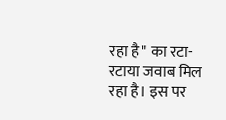रहा है" का रटा-रटाया जवाब मिल रहा है। इस पर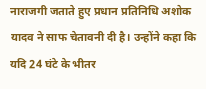नाराजगी जताते हुए प्रधान प्रतिनिधि अशोक यादव ने साफ चेतावनी दी है। उन्होंने कहा कि यदि 24 घंटे के भीतर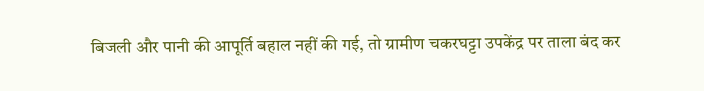बिजली और पानी की आपूर्ति बहाल नहीं की गई, तो ग्रामीण चकरघट्टा उपकेंद्र पर ताला बंद कर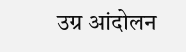उग्र आंदोलन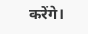करेंगे।